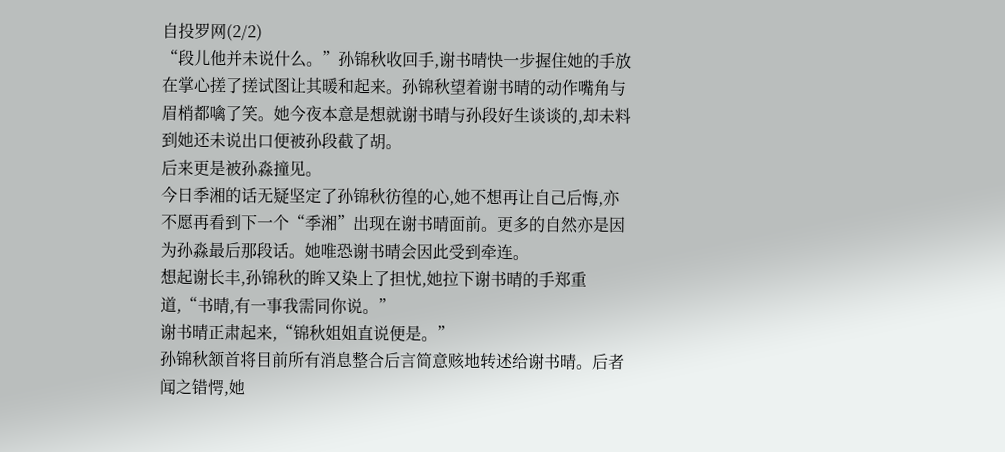自投罗网(2/2)
“段儿他并未说什么。”孙锦秋收回手,谢书晴快一步握住她的手放在掌心搓了搓试图让其暖和起来。孙锦秋望着谢书晴的动作嘴角与眉梢都噙了笑。她今夜本意是想就谢书晴与孙段好生谈谈的,却未料到她还未说出口便被孙段截了胡。
后来更是被孙淼撞见。
今日季湘的话无疑坚定了孙锦秋彷徨的心,她不想再让自己后悔,亦不愿再看到下一个“季湘”出现在谢书晴面前。更多的自然亦是因为孙淼最后那段话。她唯恐谢书晴会因此受到牵连。
想起谢长丰,孙锦秋的眸又染上了担忧,她拉下谢书晴的手郑重道,“书晴,有一事我需同你说。”
谢书晴正肃起来,“锦秋姐姐直说便是。”
孙锦秋颔首将目前所有消息整合后言简意赅地转述给谢书晴。后者闻之错愕,她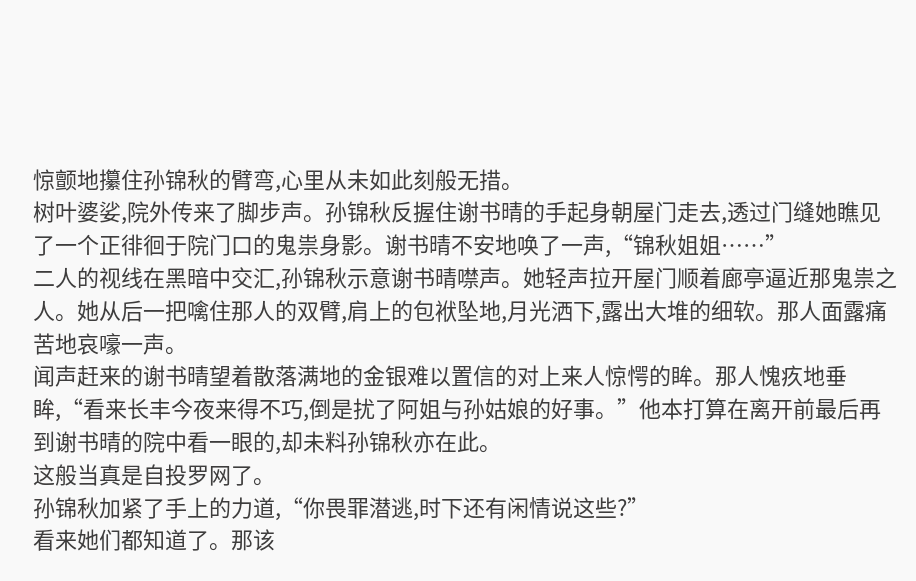惊颤地攥住孙锦秋的臂弯,心里从未如此刻般无措。
树叶婆娑,院外传来了脚步声。孙锦秋反握住谢书晴的手起身朝屋门走去,透过门缝她瞧见了一个正徘徊于院门口的鬼祟身影。谢书晴不安地唤了一声,“锦秋姐姐……”
二人的视线在黑暗中交汇,孙锦秋示意谢书晴噤声。她轻声拉开屋门顺着廊亭逼近那鬼祟之人。她从后一把噙住那人的双臂,肩上的包袱坠地,月光洒下,露出大堆的细软。那人面露痛苦地哀嚎一声。
闻声赶来的谢书晴望着散落满地的金银难以置信的对上来人惊愕的眸。那人愧疚地垂眸,“看来长丰今夜来得不巧,倒是扰了阿姐与孙姑娘的好事。”他本打算在离开前最后再到谢书晴的院中看一眼的,却未料孙锦秋亦在此。
这般当真是自投罗网了。
孙锦秋加紧了手上的力道,“你畏罪潜逃,时下还有闲情说这些?”
看来她们都知道了。那该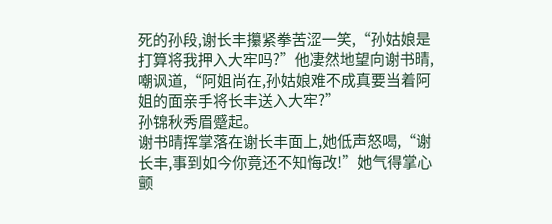死的孙段,谢长丰攥紧拳苦涩一笑,“孙姑娘是打算将我押入大牢吗?”他凄然地望向谢书晴,嘲讽道,“阿姐尚在,孙姑娘难不成真要当着阿姐的面亲手将长丰送入大牢?”
孙锦秋秀眉蹙起。
谢书晴挥掌落在谢长丰面上,她低声怒喝,“谢长丰,事到如今你竟还不知悔改!”她气得掌心颤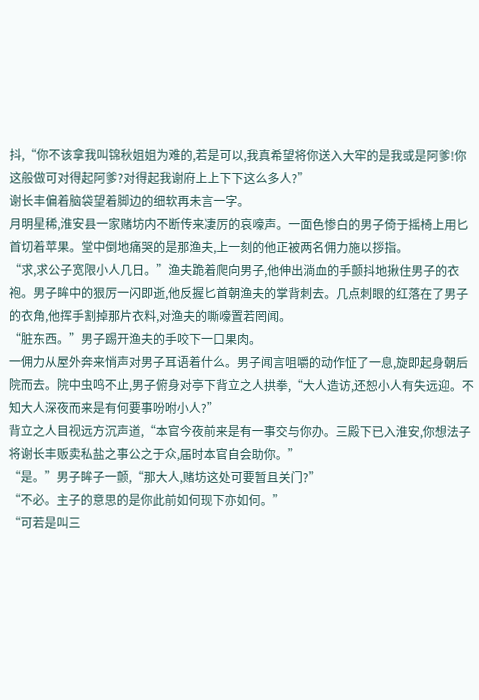抖,“你不该拿我叫锦秋姐姐为难的,若是可以,我真希望将你送入大牢的是我或是阿爹!你这般做可对得起阿爹?对得起我谢府上上下下这么多人?”
谢长丰偏着脑袋望着脚边的细软再未言一字。
月明星稀,淮安县一家赌坊内不断传来凄厉的哀嚎声。一面色惨白的男子倚于摇椅上用匕首切着苹果。堂中倒地痛哭的是那渔夫,上一刻的他正被两名佣力施以拶指。
“求,求公子宽限小人几日。”渔夫跪着爬向男子,他伸出淌血的手颤抖地揪住男子的衣袍。男子眸中的狠厉一闪即逝,他反握匕首朝渔夫的掌背刺去。几点刺眼的红落在了男子的衣角,他挥手割掉那片衣料,对渔夫的嘶嚎置若罔闻。
“脏东西。”男子踢开渔夫的手咬下一口果肉。
一佣力从屋外奔来悄声对男子耳语着什么。男子闻言咀嚼的动作怔了一息,旋即起身朝后院而去。院中虫鸣不止,男子俯身对亭下背立之人拱拳,“大人造访,还恕小人有失远迎。不知大人深夜而来是有何要事吩咐小人?”
背立之人目视远方沉声道,“本官今夜前来是有一事交与你办。三殿下已入淮安,你想法子将谢长丰贩卖私盐之事公之于众,届时本官自会助你。”
“是。”男子眸子一颤,“那大人,赌坊这处可要暂且关门?”
“不必。主子的意思的是你此前如何现下亦如何。”
“可若是叫三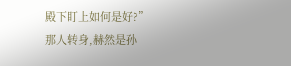殿下盯上如何是好?”
那人转身,赫然是孙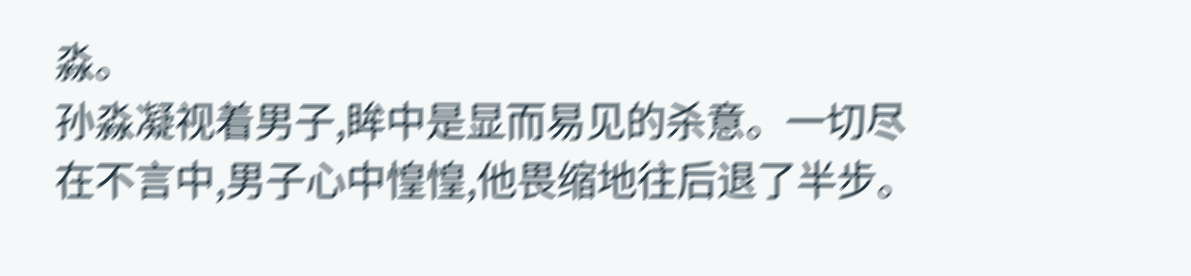淼。
孙淼凝视着男子,眸中是显而易见的杀意。一切尽在不言中,男子心中惶惶,他畏缩地往后退了半步。